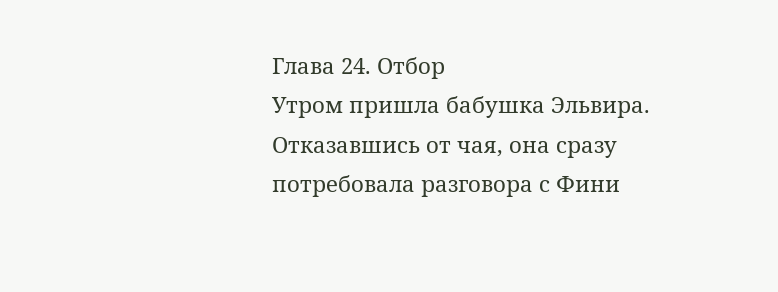Глава 24. Отбор
Утром пришла бабушка Эльвира. Отказавшись от чая, она сразу потребовала разговора с Фини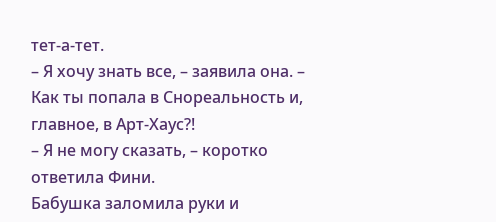тет-а-тет.
– Я хочу знать все, – заявила она. – Как ты попала в Снореальность и, главное, в Арт-Хаус?!
– Я не могу сказать, – коротко ответила Фини.
Бабушка заломила руки и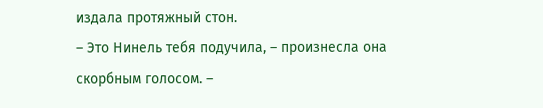издала протяжный стон.
– Это Нинель тебя подучила, – произнесла она скорбным голосом. –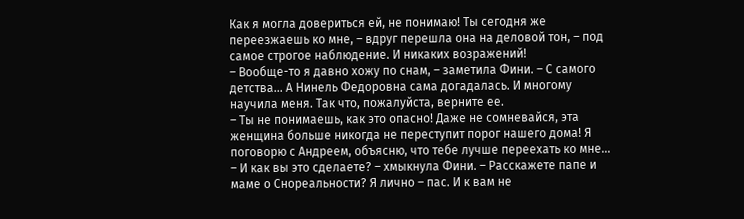Как я могла довериться ей, не понимаю! Ты сегодня же переезжаешь ко мне, – вдруг перешла она на деловой тон, – под самое строгое наблюдение. И никаких возражений!
– Вообще-то я давно хожу по снам, – заметила Фини. – С самого детства... А Нинель Федоровна сама догадалась. И многому научила меня. Так что, пожалуйста, верните ее.
– Ты не понимаешь, как это опасно! Даже не сомневайся, эта женщина больше никогда не переступит порог нашего дома! Я поговорю с Андреем, объясню, что тебе лучше переехать ко мне...
– И как вы это сделаете? – хмыкнула Фини. – Расскажете папе и маме о Снореальности? Я лично – пас. И к вам не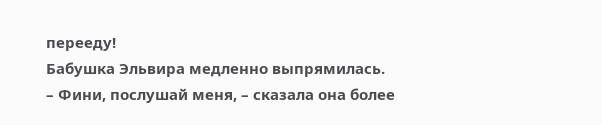перееду!
Бабушка Эльвира медленно выпрямилась.
– Фини, послушай меня, – сказала она более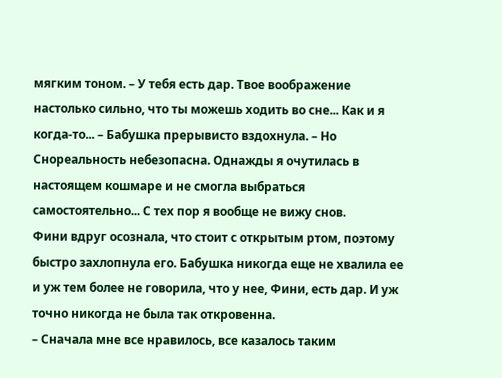мягким тоном. – У тебя есть дар. Твое воображение настолько сильно, что ты можешь ходить во сне... Как и я когда-то... – Бабушка прерывисто вздохнула. – Но Снореальность небезопасна. Однажды я очутилась в настоящем кошмаре и не смогла выбраться самостоятельно... С тех пор я вообще не вижу снов.
Фини вдруг осознала, что стоит с открытым ртом, поэтому быстро захлопнула его. Бабушка никогда еще не хвалила ее и уж тем более не говорила, что у нее, Фини, есть дар. И уж точно никогда не была так откровенна.
– Сначала мне все нравилось, все казалось таким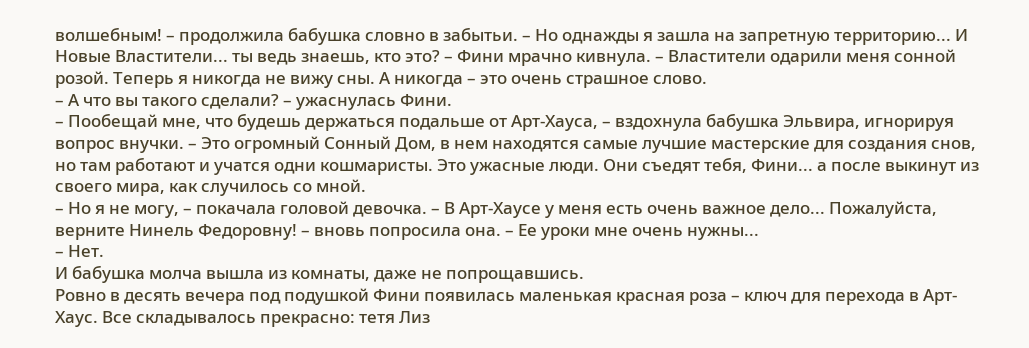волшебным! – продолжила бабушка словно в забытьи. – Но однажды я зашла на запретную территорию... И Новые Властители... ты ведь знаешь, кто это? – Фини мрачно кивнула. – Властители одарили меня сонной розой. Теперь я никогда не вижу сны. А никогда – это очень страшное слово.
– А что вы такого сделали? – ужаснулась Фини.
– Пообещай мне, что будешь держаться подальше от Арт-Хауса, – вздохнула бабушка Эльвира, игнорируя вопрос внучки. – Это огромный Сонный Дом, в нем находятся самые лучшие мастерские для создания снов, но там работают и учатся одни кошмаристы. Это ужасные люди. Они съедят тебя, Фини... а после выкинут из своего мира, как случилось со мной.
– Но я не могу, – покачала головой девочка. – В Арт-Хаусе у меня есть очень важное дело... Пожалуйста, верните Нинель Федоровну! – вновь попросила она. – Ее уроки мне очень нужны...
– Нет.
И бабушка молча вышла из комнаты, даже не попрощавшись.
Ровно в десять вечера под подушкой Фини появилась маленькая красная роза – ключ для перехода в Арт-Хаус. Все складывалось прекрасно: тетя Лиз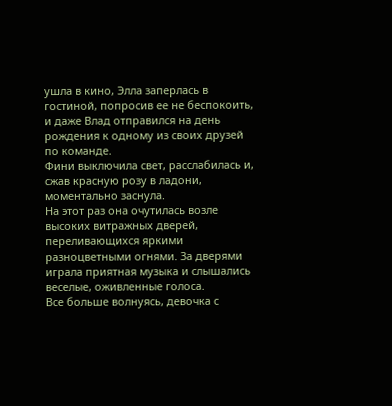ушла в кино, Элла заперлась в гостиной, попросив ее не беспокоить, и даже Влад отправился на день рождения к одному из своих друзей по команде.
Фини выключила свет, расслабилась и, сжав красную розу в ладони, моментально заснула.
На этот раз она очутилась возле высоких витражных дверей, переливающихся яркими разноцветными огнями. За дверями играла приятная музыка и слышались веселые, оживленные голоса.
Все больше волнуясь, девочка с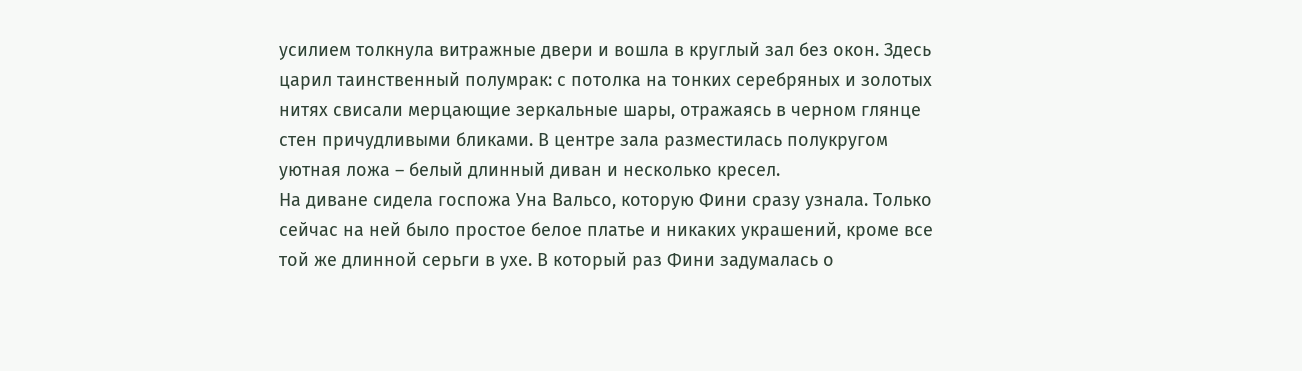усилием толкнула витражные двери и вошла в круглый зал без окон. Здесь царил таинственный полумрак: с потолка на тонких серебряных и золотых нитях свисали мерцающие зеркальные шары, отражаясь в черном глянце стен причудливыми бликами. В центре зала разместилась полукругом уютная ложа – белый длинный диван и несколько кресел.
На диване сидела госпожа Уна Вальсо, которую Фини сразу узнала. Только сейчас на ней было простое белое платье и никаких украшений, кроме все той же длинной серьги в ухе. В который раз Фини задумалась о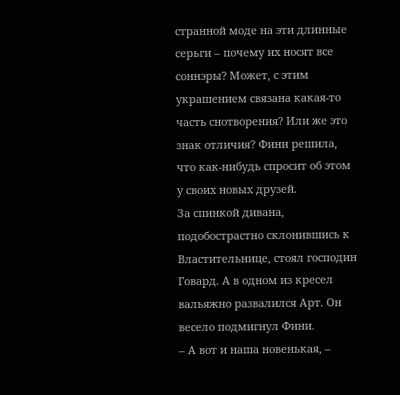странной моде на эти длинные серьги – почему их носят все соннэры? Может, с этим украшением связана какая-то часть снотворения? Или же это знак отличия? Фини решила, что как-нибудь спросит об этом у своих новых друзей.
За спинкой дивана, подобострастно склонившись к Властительнице, стоял господин Говард. А в одном из кресел вальяжно развалился Арт. Он весело подмигнул Фини.
– А вот и наша новенькая, –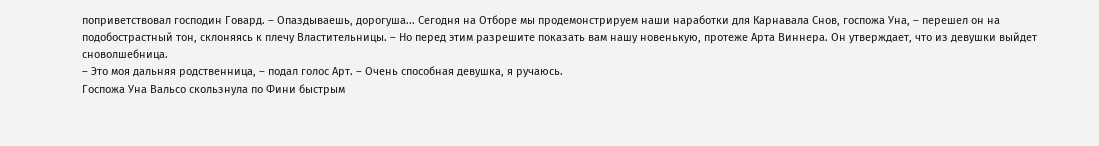поприветствовал господин Говард. – Опаздываешь, дорогуша... Сегодня на Отборе мы продемонстрируем наши наработки для Карнавала Снов, госпожа Уна, – перешел он на подобострастный тон, склоняясь к плечу Властительницы. – Но перед этим разрешите показать вам нашу новенькую, протеже Арта Виннера. Он утверждает, что из девушки выйдет сноволшебница.
– Это моя дальняя родственница, – подал голос Арт. – Очень способная девушка, я ручаюсь.
Госпожа Уна Вальсо скользнула по Фини быстрым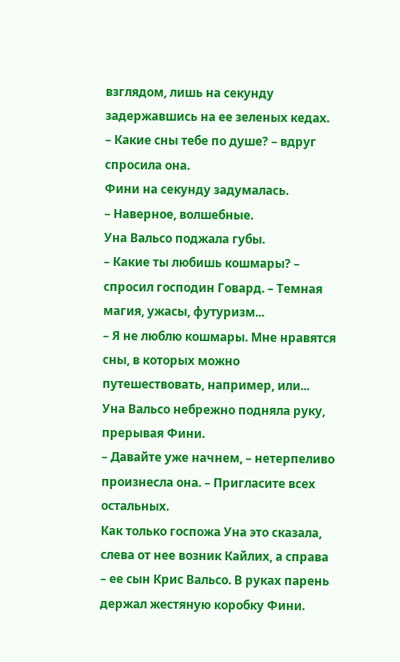взглядом, лишь на секунду задержавшись на ее зеленых кедах.
– Какие сны тебе по душе? – вдруг спросила она.
Фини на секунду задумалась.
– Наверное, волшебные.
Уна Вальсо поджала губы.
– Какие ты любишь кошмары? – спросил господин Говард. – Темная магия, ужасы, футуризм...
– Я не люблю кошмары. Мне нравятся сны, в которых можно путешествовать, например, или...
Уна Вальсо небрежно подняла руку, прерывая Фини.
– Давайте уже начнем, – нетерпеливо произнесла она. – Пригласите всех остальных.
Как только госпожа Уна это сказала, слева от нее возник Кайлих, а справа – ее сын Крис Вальсо. В руках парень держал жестяную коробку Фини.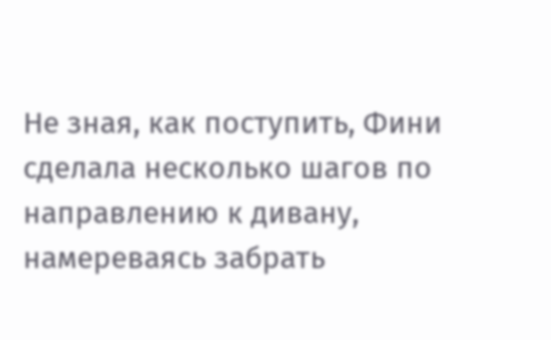Не зная, как поступить, Фини сделала несколько шагов по направлению к дивану, намереваясь забрать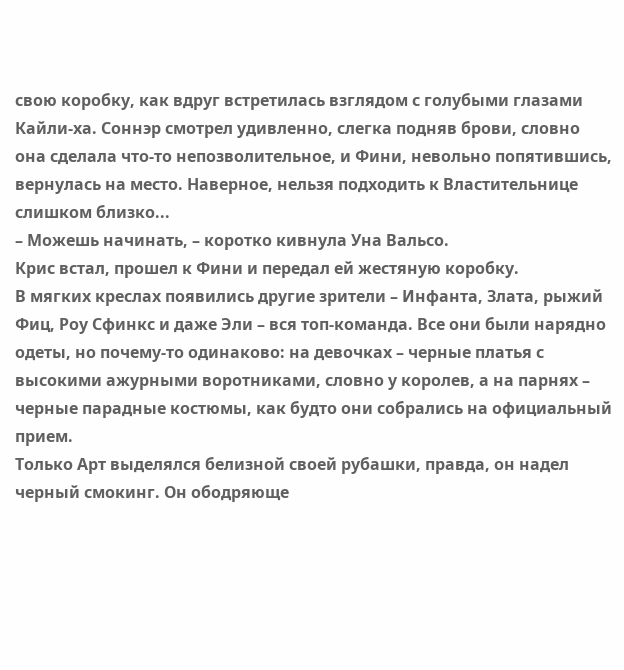свою коробку, как вдруг встретилась взглядом с голубыми глазами Кайли-ха. Соннэр смотрел удивленно, слегка подняв брови, словно она сделала что-то непозволительное, и Фини, невольно попятившись, вернулась на место. Наверное, нельзя подходить к Властительнице слишком близко...
– Можешь начинать, – коротко кивнула Уна Вальсо.
Крис встал, прошел к Фини и передал ей жестяную коробку.
В мягких креслах появились другие зрители – Инфанта, Злата, рыжий Фиц, Роу Сфинкс и даже Эли – вся топ-команда. Все они были нарядно одеты, но почему-то одинаково: на девочках – черные платья с высокими ажурными воротниками, словно у королев, а на парнях – черные парадные костюмы, как будто они собрались на официальный прием.
Только Арт выделялся белизной своей рубашки, правда, он надел черный смокинг. Он ободряюще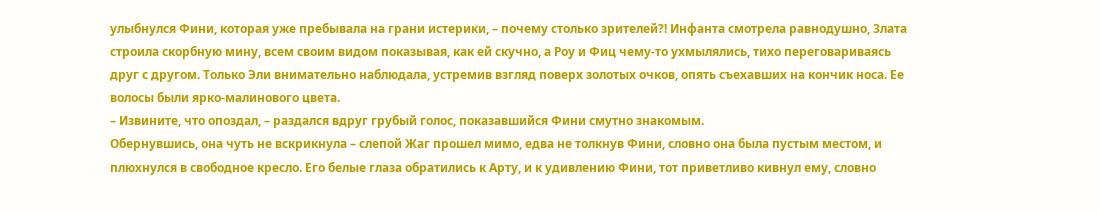улыбнулся Фини, которая уже пребывала на грани истерики, – почему столько зрителей?! Инфанта смотрела равнодушно, Злата строила скорбную мину, всем своим видом показывая, как ей скучно, а Роу и Фиц чему-то ухмылялись, тихо переговариваясь друг с другом. Только Эли внимательно наблюдала, устремив взгляд поверх золотых очков, опять съехавших на кончик носа. Ее волосы были ярко-малинового цвета.
– Извините, что опоздал, – раздался вдруг грубый голос, показавшийся Фини смутно знакомым.
Обернувшись, она чуть не вскрикнула – слепой Жаг прошел мимо, едва не толкнув Фини, словно она была пустым местом, и плюхнулся в свободное кресло. Его белые глаза обратились к Арту, и к удивлению Фини, тот приветливо кивнул ему, словно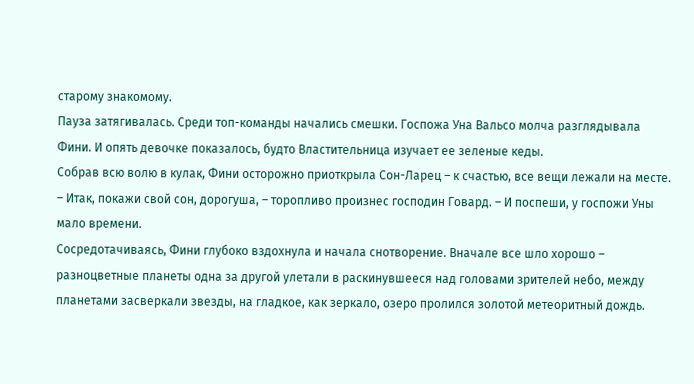старому знакомому.
Пауза затягивалась. Среди топ-команды начались смешки. Госпожа Уна Вальсо молча разглядывала Фини. И опять девочке показалось, будто Властительница изучает ее зеленые кеды.
Собрав всю волю в кулак, Фини осторожно приоткрыла Сон-Ларец – к счастью, все вещи лежали на месте.
– Итак, покажи свой сон, дорогуша, – торопливо произнес господин Говард. – И поспеши, у госпожи Уны мало времени.
Сосредотачиваясь, Фини глубоко вздохнула и начала снотворение. Вначале все шло хорошо – разноцветные планеты одна за другой улетали в раскинувшееся над головами зрителей небо, между планетами засверкали звезды, на гладкое, как зеркало, озеро пролился золотой метеоритный дождь.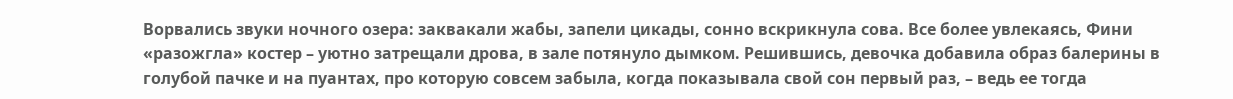Ворвались звуки ночного озера: заквакали жабы, запели цикады, сонно вскрикнула сова. Все более увлекаясь, Фини «разожгла» костер – уютно затрещали дрова, в зале потянуло дымком. Решившись, девочка добавила образ балерины в голубой пачке и на пуантах, про которую совсем забыла, когда показывала свой сон первый раз, – ведь ее тогда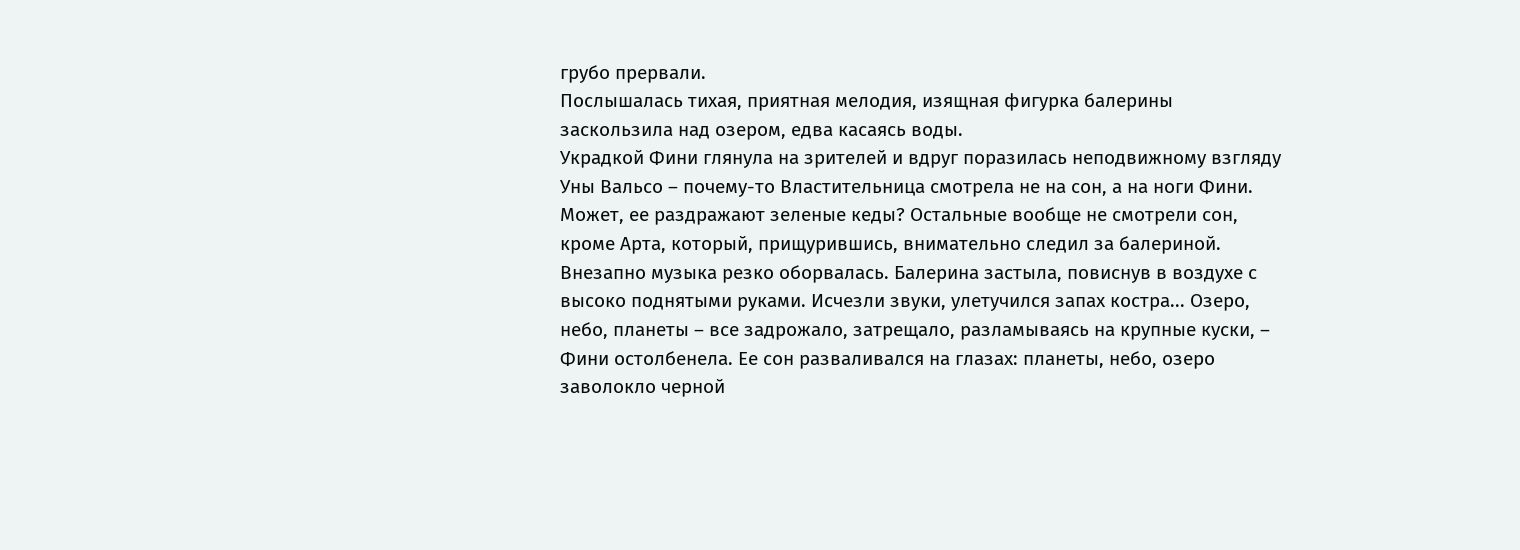грубо прервали.
Послышалась тихая, приятная мелодия, изящная фигурка балерины заскользила над озером, едва касаясь воды.
Украдкой Фини глянула на зрителей и вдруг поразилась неподвижному взгляду Уны Вальсо – почему-то Властительница смотрела не на сон, а на ноги Фини. Может, ее раздражают зеленые кеды? Остальные вообще не смотрели сон, кроме Арта, который, прищурившись, внимательно следил за балериной.
Внезапно музыка резко оборвалась. Балерина застыла, повиснув в воздухе с высоко поднятыми руками. Исчезли звуки, улетучился запах костра... Озеро, небо, планеты – все задрожало, затрещало, разламываясь на крупные куски, – Фини остолбенела. Ее сон разваливался на глазах: планеты, небо, озеро заволокло черной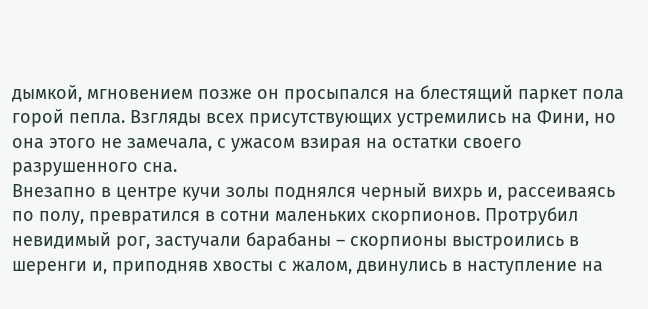дымкой, мгновением позже он просыпался на блестящий паркет пола горой пепла. Взгляды всех присутствующих устремились на Фини, но она этого не замечала, с ужасом взирая на остатки своего разрушенного сна.
Внезапно в центре кучи золы поднялся черный вихрь и, рассеиваясь по полу, превратился в сотни маленьких скорпионов. Протрубил невидимый рог, застучали барабаны – скорпионы выстроились в шеренги и, приподняв хвосты с жалом, двинулись в наступление на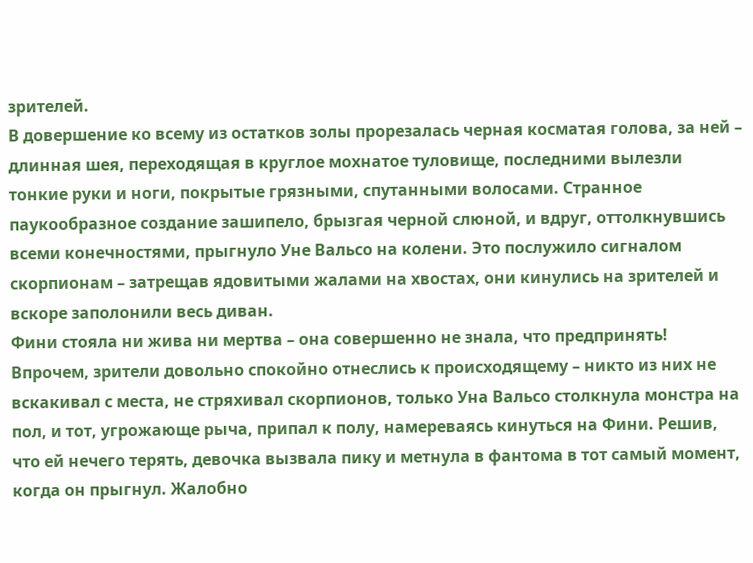зрителей.
В довершение ко всему из остатков золы прорезалась черная косматая голова, за ней – длинная шея, переходящая в круглое мохнатое туловище, последними вылезли тонкие руки и ноги, покрытые грязными, спутанными волосами. Странное паукообразное создание зашипело, брызгая черной слюной, и вдруг, оттолкнувшись всеми конечностями, прыгнуло Уне Вальсо на колени. Это послужило сигналом скорпионам – затрещав ядовитыми жалами на хвостах, они кинулись на зрителей и вскоре заполонили весь диван.
Фини стояла ни жива ни мертва – она совершенно не знала, что предпринять! Впрочем, зрители довольно спокойно отнеслись к происходящему – никто из них не вскакивал с места, не стряхивал скорпионов, только Уна Вальсо столкнула монстра на пол, и тот, угрожающе рыча, припал к полу, намереваясь кинуться на Фини. Решив, что ей нечего терять, девочка вызвала пику и метнула в фантома в тот самый момент, когда он прыгнул. Жалобно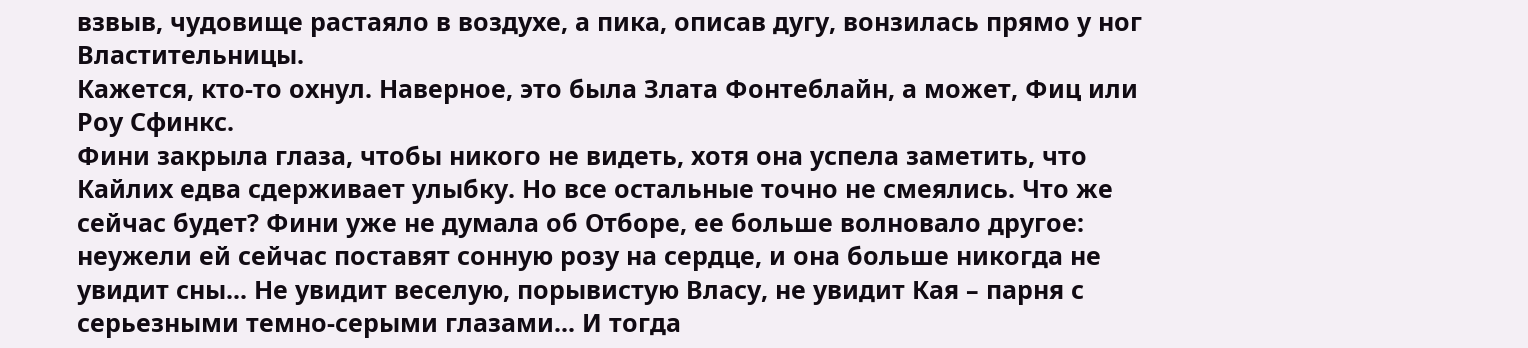взвыв, чудовище растаяло в воздухе, а пика, описав дугу, вонзилась прямо у ног Властительницы.
Кажется, кто-то охнул. Наверное, это была Злата Фонтеблайн, а может, Фиц или Роу Сфинкс.
Фини закрыла глаза, чтобы никого не видеть, хотя она успела заметить, что Кайлих едва сдерживает улыбку. Но все остальные точно не смеялись. Что же сейчас будет? Фини уже не думала об Отборе, ее больше волновало другое: неужели ей сейчас поставят сонную розу на сердце, и она больше никогда не увидит сны... Не увидит веселую, порывистую Власу, не увидит Кая – парня с серьезными темно-серыми глазами... И тогда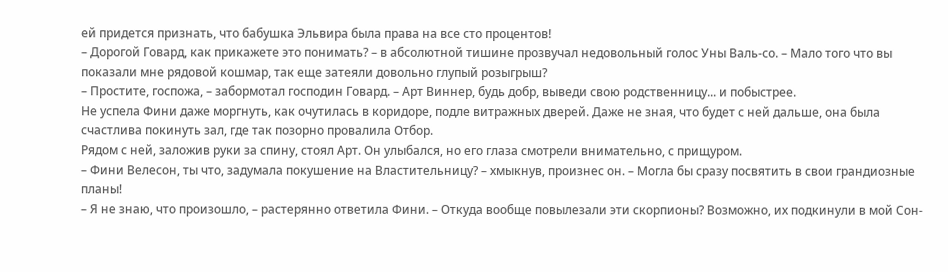ей придется признать, что бабушка Эльвира была права на все сто процентов!
– Дорогой Говард, как прикажете это понимать? – в абсолютной тишине прозвучал недовольный голос Уны Валь-со. – Мало того что вы показали мне рядовой кошмар, так еще затеяли довольно глупый розыгрыш?
– Простите, госпожа, – забормотал господин Говард. – Арт Виннер, будь добр, выведи свою родственницу... и побыстрее.
Не успела Фини даже моргнуть, как очутилась в коридоре, подле витражных дверей. Даже не зная, что будет с ней дальше, она была счастлива покинуть зал, где так позорно провалила Отбор.
Рядом с ней, заложив руки за спину, стоял Арт. Он улыбался, но его глаза смотрели внимательно, с прищуром.
– Фини Велесон, ты что, задумала покушение на Властительницу? – хмыкнув, произнес он. – Могла бы сразу посвятить в свои грандиозные планы!
– Я не знаю, что произошло, – растерянно ответила Фини. – Откуда вообще повылезали эти скорпионы? Возможно, их подкинули в мой Сон-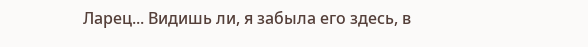Ларец... Видишь ли, я забыла его здесь, в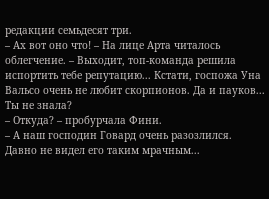редакции семьдесят три.
– Ах вот оно что! – На лице Арта читалось облегчение. – Выходит, топ-команда решила испортить тебе репутацию... Кстати, госпожа Уна Вальсо очень не любит скорпионов. Да и пауков... Ты не знала?
– Откуда? – пробурчала Фини.
– А наш господин Говард очень разозлился. Давно не видел его таким мрачным...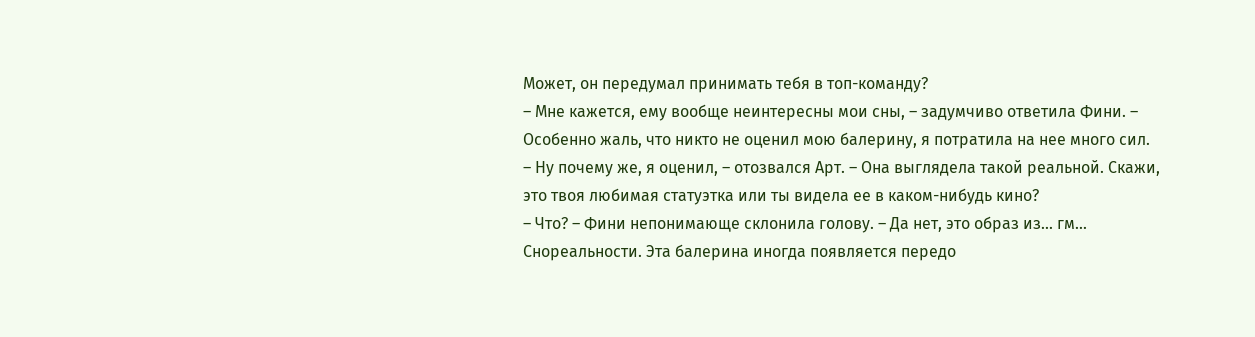Может, он передумал принимать тебя в топ-команду?
– Мне кажется, ему вообще неинтересны мои сны, – задумчиво ответила Фини. – Особенно жаль, что никто не оценил мою балерину, я потратила на нее много сил.
– Ну почему же, я оценил, – отозвался Арт. – Она выглядела такой реальной. Скажи, это твоя любимая статуэтка или ты видела ее в каком-нибудь кино?
– Что? – Фини непонимающе склонила голову. – Да нет, это образ из... гм... Снореальности. Эта балерина иногда появляется передо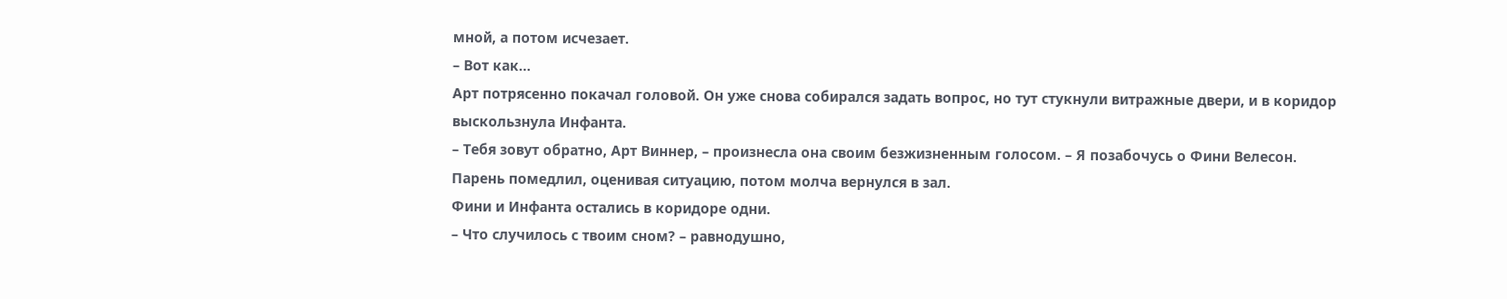мной, а потом исчезает.
– Вот как...
Арт потрясенно покачал головой. Он уже снова собирался задать вопрос, но тут стукнули витражные двери, и в коридор выскользнула Инфанта.
– Тебя зовут обратно, Арт Виннер, – произнесла она своим безжизненным голосом. – Я позабочусь о Фини Велесон.
Парень помедлил, оценивая ситуацию, потом молча вернулся в зал.
Фини и Инфанта остались в коридоре одни.
– Что случилось с твоим сном? – равнодушно,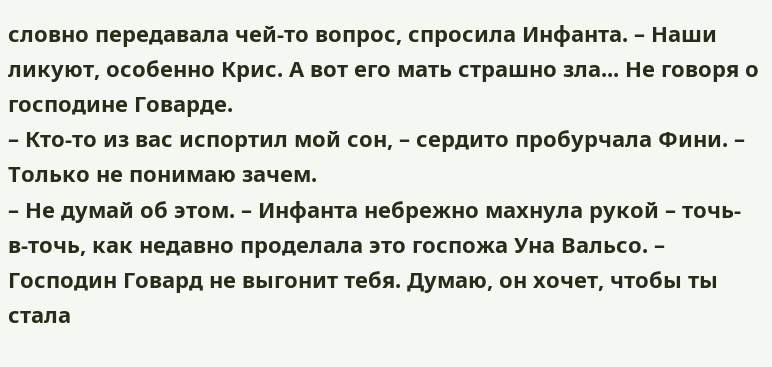словно передавала чей-то вопрос, спросила Инфанта. – Наши ликуют, особенно Крис. А вот его мать страшно зла... Не говоря о господине Говарде.
– Кто-то из вас испортил мой сон, – сердито пробурчала Фини. – Только не понимаю зачем.
– Не думай об этом. – Инфанта небрежно махнула рукой – точь-в-точь, как недавно проделала это госпожа Уна Вальсо. – Господин Говард не выгонит тебя. Думаю, он хочет, чтобы ты стала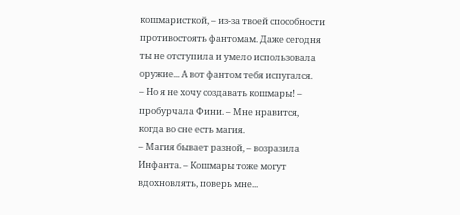кошмаристкой, – из-за твоей способности противостоять фантомам. Даже сегодня ты не отступила и умело использовала оружие... А вот фантом тебя испугался.
– Но я не хочу создавать кошмары! – пробурчала Фини. – Мне нравится, когда во сне есть магия.
– Магия бывает разной, – возразила Инфанта. – Кошмары тоже могут вдохновлять, поверь мне...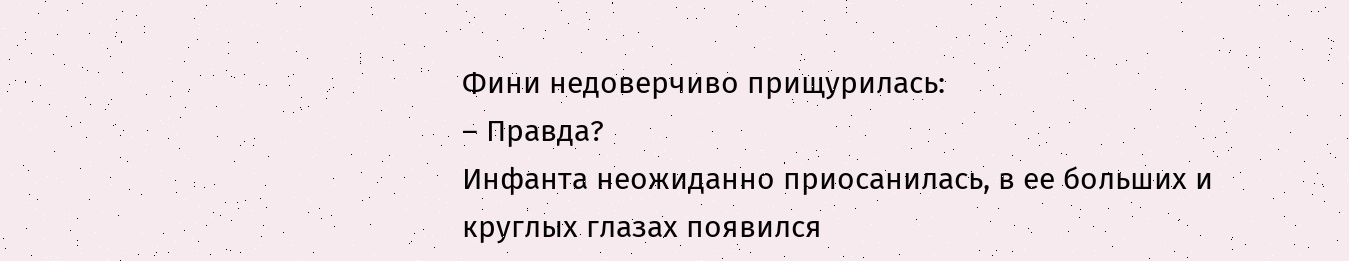Фини недоверчиво прищурилась:
– Правда?
Инфанта неожиданно приосанилась, в ее больших и круглых глазах появился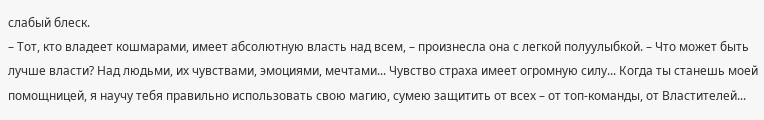слабый блеск.
– Тот, кто владеет кошмарами, имеет абсолютную власть над всем, – произнесла она с легкой полуулыбкой. – Что может быть лучше власти? Над людьми, их чувствами, эмоциями, мечтами... Чувство страха имеет огромную силу... Когда ты станешь моей помощницей, я научу тебя правильно использовать свою магию, сумею защитить от всех – от топ-команды, от Властителей...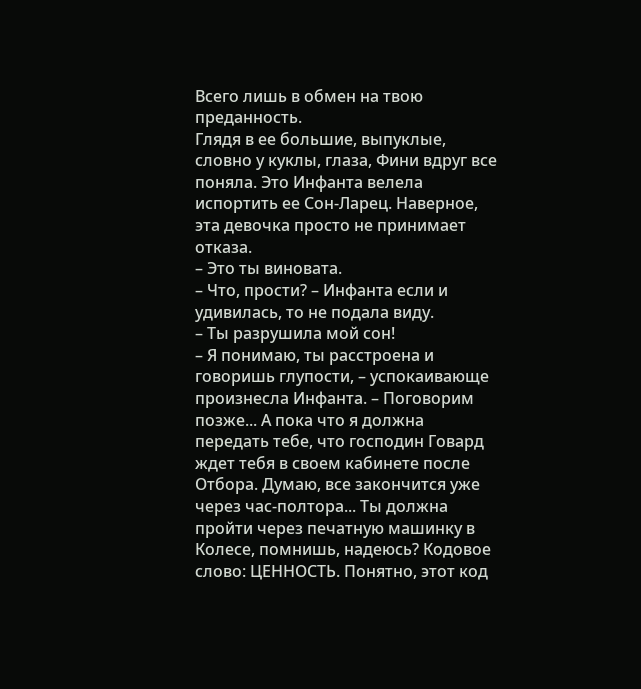Всего лишь в обмен на твою преданность.
Глядя в ее большие, выпуклые, словно у куклы, глаза, Фини вдруг все поняла. Это Инфанта велела испортить ее Сон-Ларец. Наверное, эта девочка просто не принимает отказа.
– Это ты виновата.
– Что, прости? – Инфанта если и удивилась, то не подала виду.
– Ты разрушила мой сон!
– Я понимаю, ты расстроена и говоришь глупости, – успокаивающе произнесла Инфанта. – Поговорим позже... А пока что я должна передать тебе, что господин Говард ждет тебя в своем кабинете после Отбора. Думаю, все закончится уже через час-полтора... Ты должна пройти через печатную машинку в Колесе, помнишь, надеюсь? Кодовое слово: ЦЕННОСТЬ. Понятно, этот код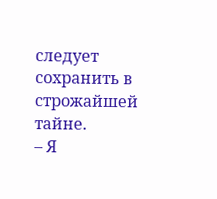следует сохранить в строжайшей тайне.
– Я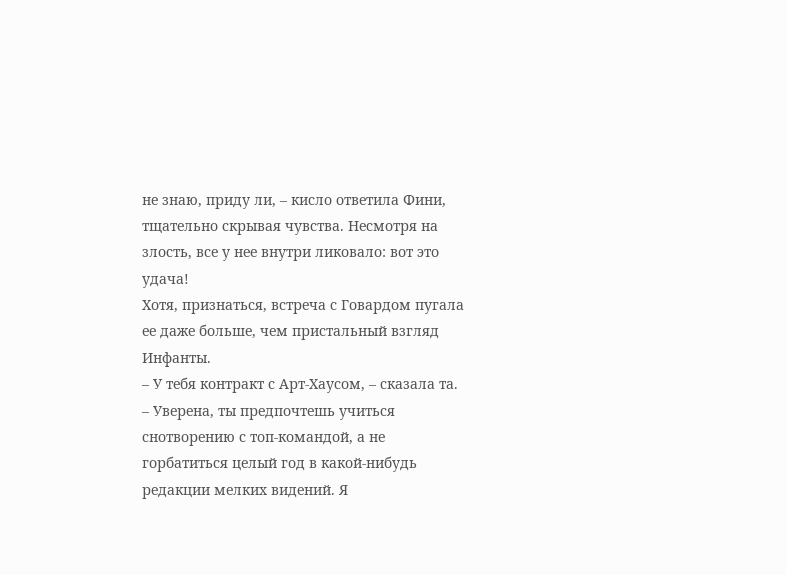не знаю, приду ли, – кисло ответила Фини, тщательно скрывая чувства. Несмотря на злость, все у нее внутри ликовало: вот это удача!
Хотя, признаться, встреча с Говардом пугала ее даже больше, чем пристальный взгляд Инфанты.
– У тебя контракт с Арт-Хаусом, – сказала та. – Уверена, ты предпочтешь учиться снотворению с топ-командой, а не горбатиться целый год в какой-нибудь редакции мелких видений. Я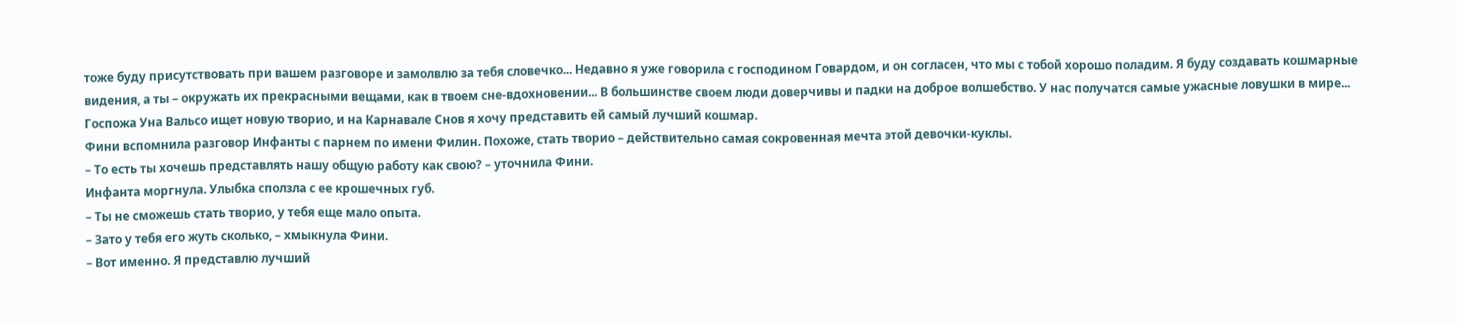тоже буду присутствовать при вашем разговоре и замолвлю за тебя словечко... Недавно я уже говорила с господином Говардом, и он согласен, что мы с тобой хорошо поладим. Я буду создавать кошмарные видения, а ты – окружать их прекрасными вещами, как в твоем сне-вдохновении... В большинстве своем люди доверчивы и падки на доброе волшебство. У нас получатся самые ужасные ловушки в мире... Госпожа Уна Вальсо ищет новую творио, и на Карнавале Снов я хочу представить ей самый лучший кошмар.
Фини вспомнила разговор Инфанты с парнем по имени Филин. Похоже, стать творио – действительно самая сокровенная мечта этой девочки-куклы.
– То есть ты хочешь представлять нашу общую работу как свою? – уточнила Фини.
Инфанта моргнула. Улыбка сползла с ее крошечных губ.
– Ты не сможешь стать творио, у тебя еще мало опыта.
– Зато у тебя его жуть сколько, – хмыкнула Фини.
– Вот именно. Я представлю лучший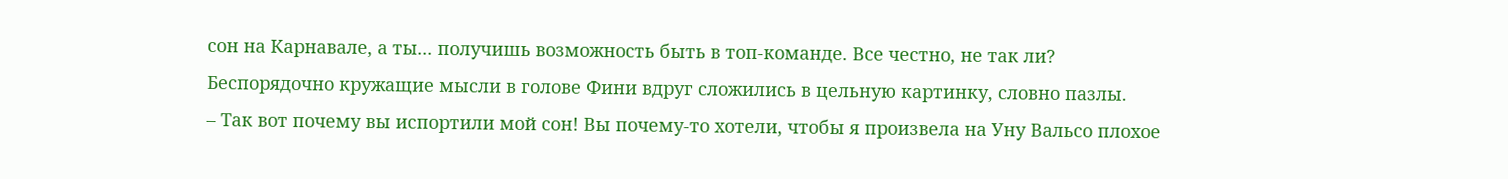сон на Карнавале, а ты... получишь возможность быть в топ-команде. Все честно, не так ли?
Беспорядочно кружащие мысли в голове Фини вдруг сложились в цельную картинку, словно пазлы.
– Так вот почему вы испортили мой сон! Вы почему-то хотели, чтобы я произвела на Уну Вальсо плохое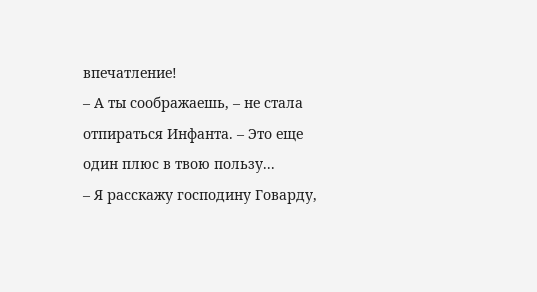впечатление!
– А ты соображаешь, – не стала отпираться Инфанта. – Это еще один плюс в твою пользу...
– Я расскажу господину Говарду,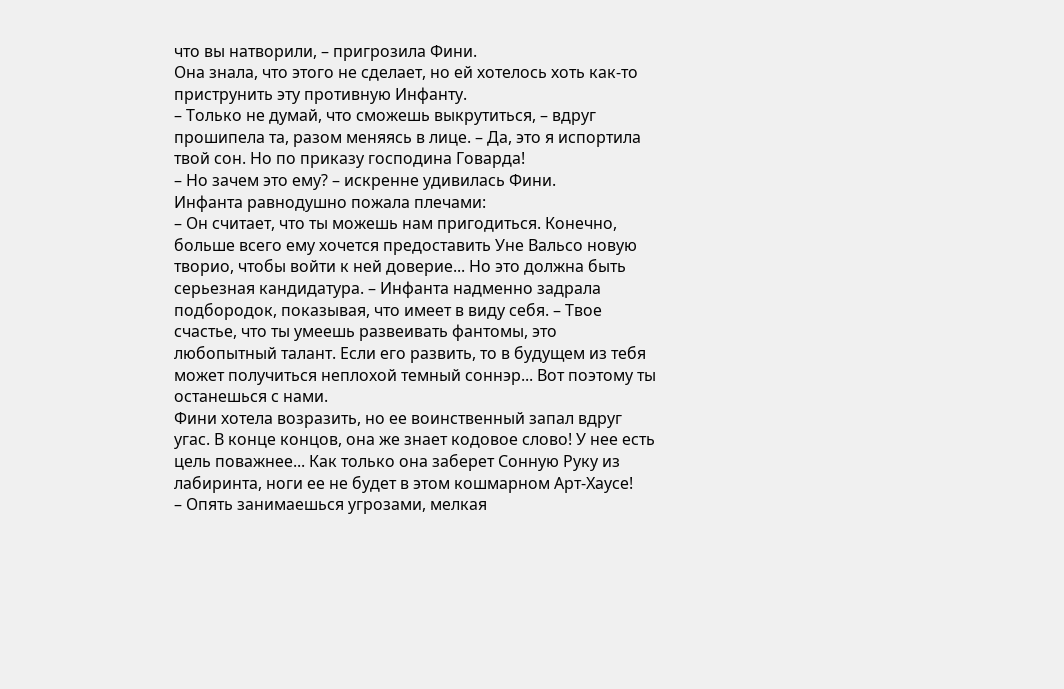что вы натворили, – пригрозила Фини.
Она знала, что этого не сделает, но ей хотелось хоть как-то приструнить эту противную Инфанту.
– Только не думай, что сможешь выкрутиться, – вдруг прошипела та, разом меняясь в лице. – Да, это я испортила твой сон. Но по приказу господина Говарда!
– Но зачем это ему? – искренне удивилась Фини.
Инфанта равнодушно пожала плечами:
– Он считает, что ты можешь нам пригодиться. Конечно, больше всего ему хочется предоставить Уне Вальсо новую творио, чтобы войти к ней доверие... Но это должна быть серьезная кандидатура. – Инфанта надменно задрала подбородок, показывая, что имеет в виду себя. – Твое счастье, что ты умеешь развеивать фантомы, это любопытный талант. Если его развить, то в будущем из тебя может получиться неплохой темный соннэр... Вот поэтому ты останешься с нами.
Фини хотела возразить, но ее воинственный запал вдруг угас. В конце концов, она же знает кодовое слово! У нее есть цель поважнее... Как только она заберет Сонную Руку из лабиринта, ноги ее не будет в этом кошмарном Арт-Хаусе!
– Опять занимаешься угрозами, мелкая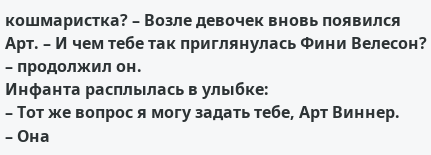кошмаристка? – Возле девочек вновь появился Арт. – И чем тебе так приглянулась Фини Велесон? – продолжил он.
Инфанта расплылась в улыбке:
– Тот же вопрос я могу задать тебе, Арт Виннер.
– Она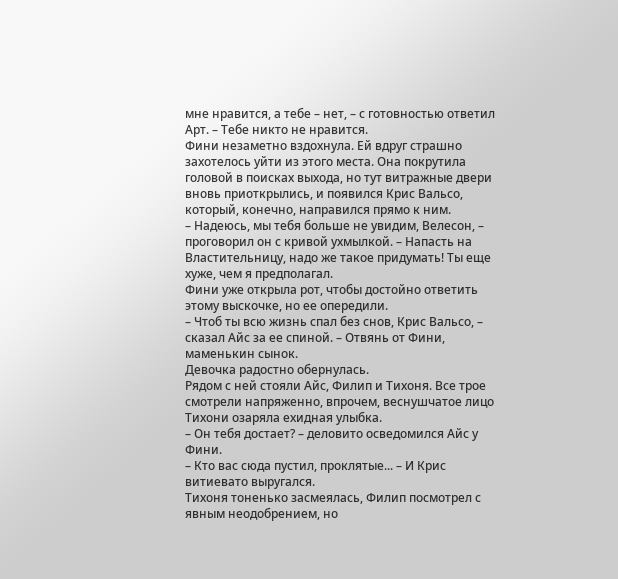мне нравится, а тебе – нет, – с готовностью ответил Арт. – Тебе никто не нравится.
Фини незаметно вздохнула. Ей вдруг страшно захотелось уйти из этого места. Она покрутила головой в поисках выхода, но тут витражные двери вновь приоткрылись, и появился Крис Вальсо, который, конечно, направился прямо к ним.
– Надеюсь, мы тебя больше не увидим, Велесон, – проговорил он с кривой ухмылкой. – Напасть на Властительницу, надо же такое придумать! Ты еще хуже, чем я предполагал.
Фини уже открыла рот, чтобы достойно ответить этому выскочке, но ее опередили.
– Чтоб ты всю жизнь спал без снов, Крис Вальсо, – сказал Айс за ее спиной. – Отвянь от Фини, маменькин сынок.
Девочка радостно обернулась.
Рядом с ней стояли Айс, Филип и Тихоня. Все трое смотрели напряженно, впрочем, веснушчатое лицо Тихони озаряла ехидная улыбка.
– Он тебя достает? – деловито осведомился Айс у Фини.
– Кто вас сюда пустил, проклятые... – И Крис витиевато выругался.
Тихоня тоненько засмеялась, Филип посмотрел с явным неодобрением, но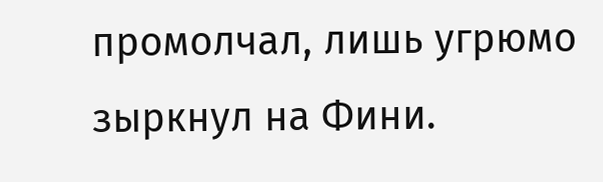промолчал, лишь угрюмо зыркнул на Фини.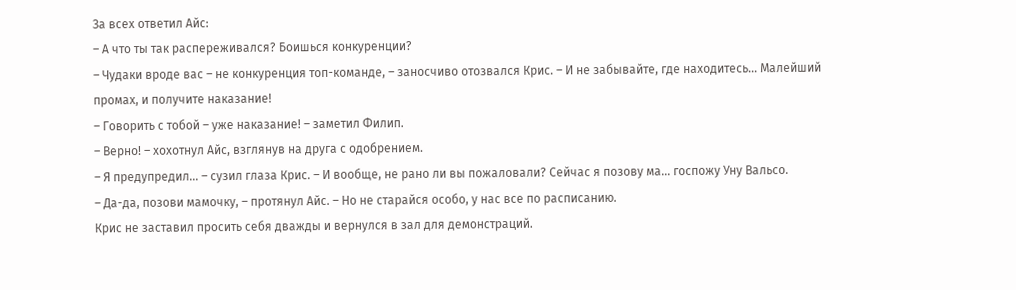За всех ответил Айс:
– А что ты так распереживался? Боишься конкуренции?
– Чудаки вроде вас – не конкуренция топ-команде, – заносчиво отозвался Крис. – И не забывайте, где находитесь... Малейший промах, и получите наказание!
– Говорить с тобой – уже наказание! – заметил Филип.
– Верно! – хохотнул Айс, взглянув на друга с одобрением.
– Я предупредил... – сузил глаза Крис. – И вообще, не рано ли вы пожаловали? Сейчас я позову ма... госпожу Уну Вальсо.
– Да-да, позови мамочку, – протянул Айс. – Но не старайся особо, у нас все по расписанию.
Крис не заставил просить себя дважды и вернулся в зал для демонстраций.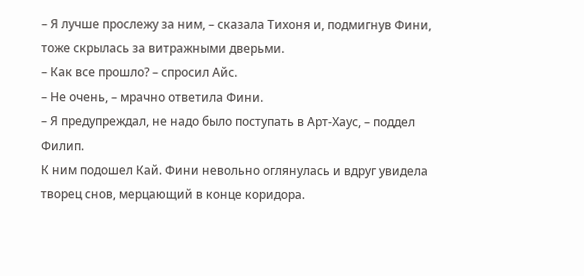– Я лучше прослежу за ним, – сказала Тихоня и, подмигнув Фини, тоже скрылась за витражными дверьми.
– Как все прошло? – спросил Айс.
– Не очень, – мрачно ответила Фини.
– Я предупреждал, не надо было поступать в Арт-Хаус, – поддел Филип.
К ним подошел Кай. Фини невольно оглянулась и вдруг увидела творец снов, мерцающий в конце коридора.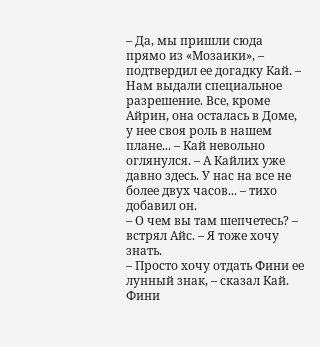– Да, мы пришли сюда прямо из «Мозаики», – подтвердил ее догадку Кай. – Нам выдали специальное разрешение. Все, кроме Айрин, она осталась в Доме, у нее своя роль в нашем плане... – Кай невольно оглянулся. – А Кайлих уже давно здесь. У нас на все не более двух часов... – тихо добавил он.
– О чем вы там шепчетесь? – встрял Айс. – Я тоже хочу знать.
– Просто хочу отдать Фини ее лунный знак, – сказал Кай.
Фини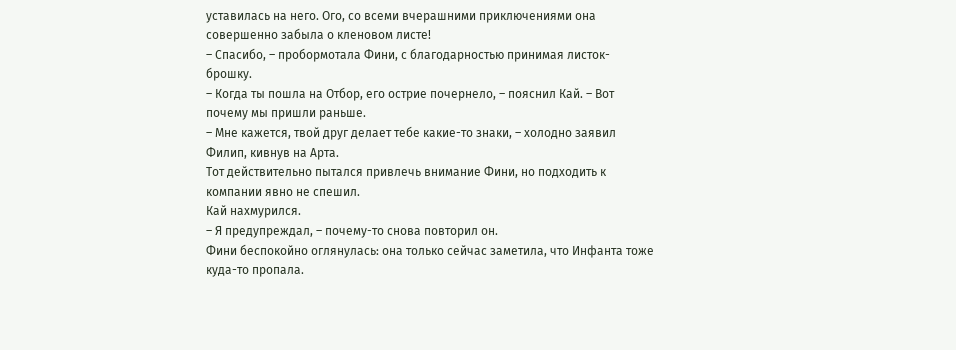уставилась на него. Ого, со всеми вчерашними приключениями она совершенно забыла о кленовом листе!
– Спасибо, – пробормотала Фини, с благодарностью принимая листок-брошку.
– Когда ты пошла на Отбор, его острие почернело, – пояснил Кай. – Вот почему мы пришли раньше.
– Мне кажется, твой друг делает тебе какие-то знаки, – холодно заявил Филип, кивнув на Арта.
Тот действительно пытался привлечь внимание Фини, но подходить к компании явно не спешил.
Кай нахмурился.
– Я предупреждал, – почему-то снова повторил он.
Фини беспокойно оглянулась: она только сейчас заметила, что Инфанта тоже куда-то пропала.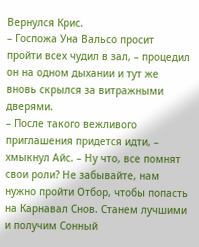Вернулся Крис.
– Госпожа Уна Вальсо просит пройти всех чудил в зал, – процедил он на одном дыхании и тут же вновь скрылся за витражными дверями.
– После такого вежливого приглашения придется идти, – хмыкнул Айс. – Ну что, все помнят свои роли? Не забывайте, нам нужно пройти Отбор, чтобы попасть на Карнавал Снов. Станем лучшими и получим Сонный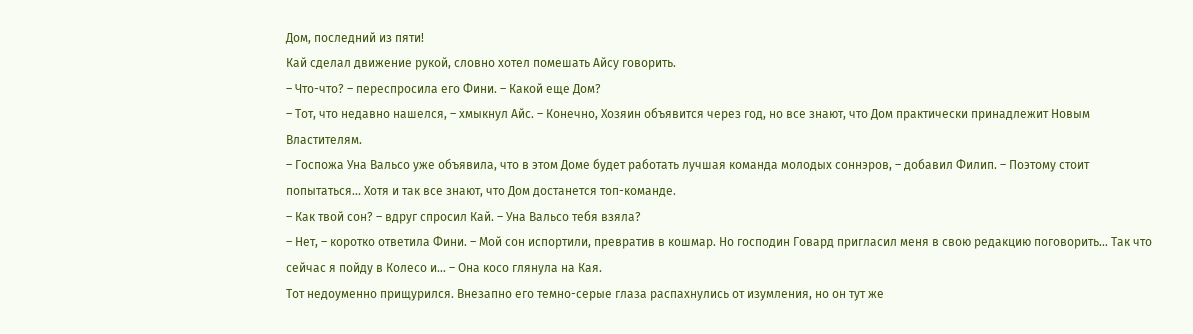Дом, последний из пяти!
Кай сделал движение рукой, словно хотел помешать Айсу говорить.
– Что-что? – переспросила его Фини. – Какой еще Дом?
– Тот, что недавно нашелся, – хмыкнул Айс. – Конечно, Хозяин объявится через год, но все знают, что Дом практически принадлежит Новым Властителям.
– Госпожа Уна Вальсо уже объявила, что в этом Доме будет работать лучшая команда молодых соннэров, – добавил Филип. – Поэтому стоит попытаться... Хотя и так все знают, что Дом достанется топ-команде.
– Как твой сон? – вдруг спросил Кай. – Уна Вальсо тебя взяла?
– Нет, – коротко ответила Фини. – Мой сон испортили, превратив в кошмар. Но господин Говард пригласил меня в свою редакцию поговорить... Так что сейчас я пойду в Колесо и... – Она косо глянула на Кая.
Тот недоуменно прищурился. Внезапно его темно-серые глаза распахнулись от изумления, но он тут же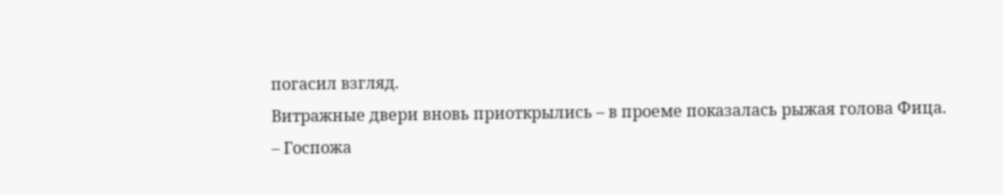погасил взгляд.
Витражные двери вновь приоткрылись – в проеме показалась рыжая голова Фица.
– Госпожа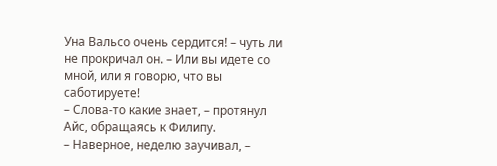Уна Вальсо очень сердится! – чуть ли не прокричал он. – Или вы идете со мной, или я говорю, что вы саботируете!
– Слова-то какие знает, – протянул Айс, обращаясь к Филипу.
– Наверное, неделю заучивал, –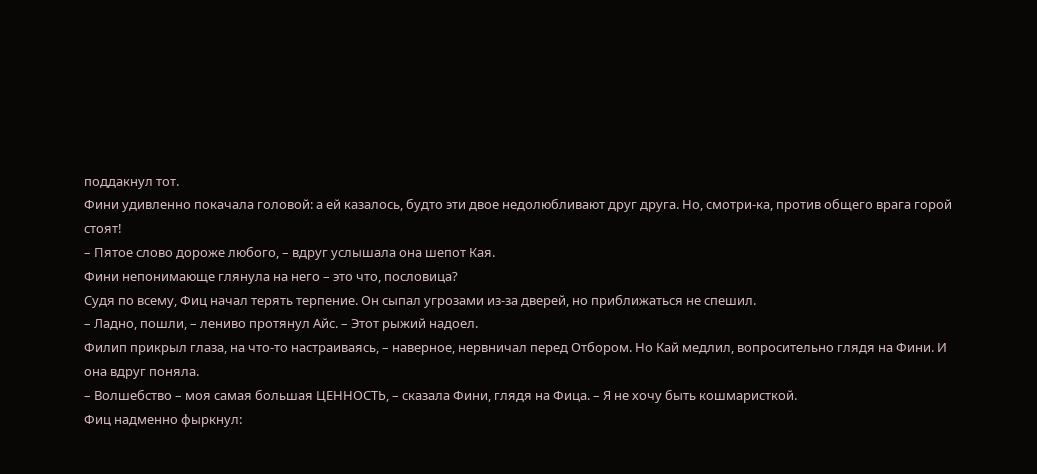поддакнул тот.
Фини удивленно покачала головой: а ей казалось, будто эти двое недолюбливают друг друга. Но, смотри-ка, против общего врага горой стоят!
– Пятое слово дороже любого, – вдруг услышала она шепот Кая.
Фини непонимающе глянула на него – это что, пословица?
Судя по всему, Фиц начал терять терпение. Он сыпал угрозами из-за дверей, но приближаться не спешил.
– Ладно, пошли, – лениво протянул Айс. – Этот рыжий надоел.
Филип прикрыл глаза, на что-то настраиваясь, – наверное, нервничал перед Отбором. Но Кай медлил, вопросительно глядя на Фини. И она вдруг поняла.
– Волшебство – моя самая большая ЦЕННОСТЬ, – сказала Фини, глядя на Фица. – Я не хочу быть кошмаристкой.
Фиц надменно фыркнул: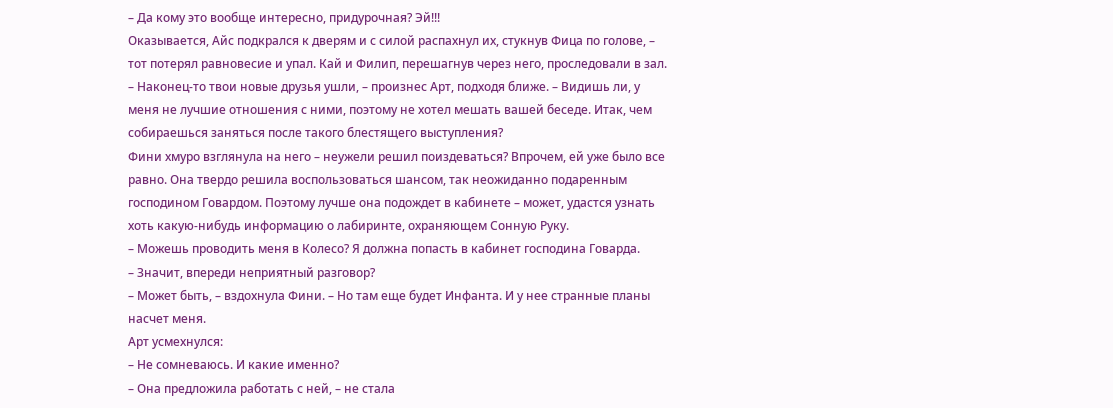– Да кому это вообще интересно, придурочная? Эй!!!
Оказывается, Айс подкрался к дверям и с силой распахнул их, стукнув Фица по голове, – тот потерял равновесие и упал. Кай и Филип, перешагнув через него, проследовали в зал.
– Наконец-то твои новые друзья ушли, – произнес Арт, подходя ближе. – Видишь ли, у меня не лучшие отношения с ними, поэтому не хотел мешать вашей беседе. Итак, чем собираешься заняться после такого блестящего выступления?
Фини хмуро взглянула на него – неужели решил поиздеваться? Впрочем, ей уже было все равно. Она твердо решила воспользоваться шансом, так неожиданно подаренным господином Говардом. Поэтому лучше она подождет в кабинете – может, удастся узнать хоть какую-нибудь информацию о лабиринте, охраняющем Сонную Руку.
– Можешь проводить меня в Колесо? Я должна попасть в кабинет господина Говарда.
– Значит, впереди неприятный разговор?
– Может быть, – вздохнула Фини. – Но там еще будет Инфанта. И у нее странные планы насчет меня.
Арт усмехнулся:
– Не сомневаюсь. И какие именно?
– Она предложила работать с ней, – не стала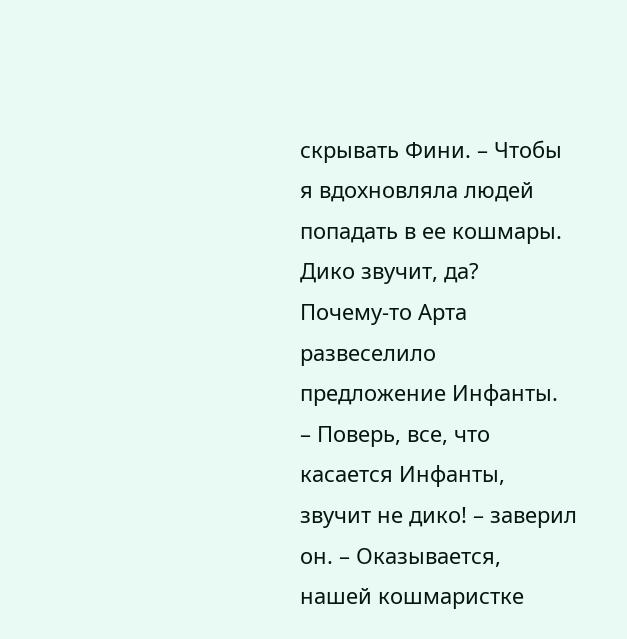скрывать Фини. – Чтобы я вдохновляла людей попадать в ее кошмары. Дико звучит, да?
Почему-то Арта развеселило предложение Инфанты.
– Поверь, все, что касается Инфанты, звучит не дико! – заверил он. – Оказывается, нашей кошмаристке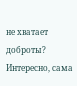не хватает доброты? Интересно, сама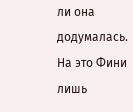ли она додумалась.
На это Фини лишь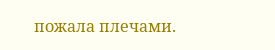пожала плечами.